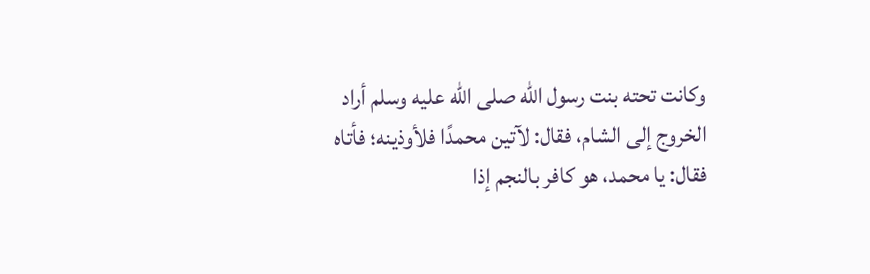وكانت تحته بنت رسول الله صلى الله عليه وسلم أراد الخروج إلى الشام، فقال: لآتين محمدًا فلأوذينه؛ فأتاه فقال: يا محمد، هو كافر بالنجم إذا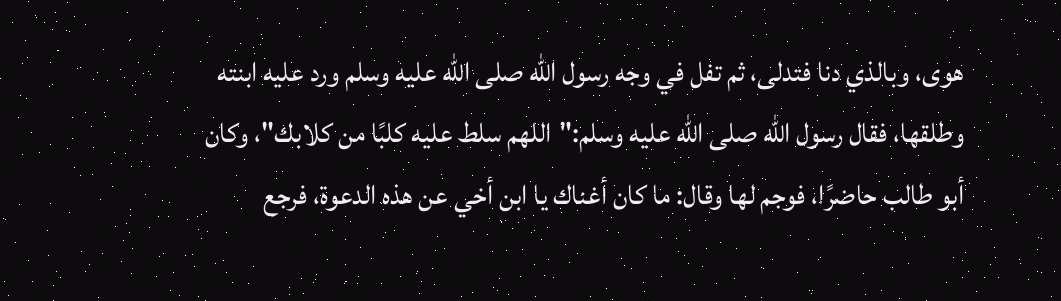هوى، وبالذي دنا فتدلى، ثم تفل في وجه رسول الله صلى الله عليه وسلم ورد عليه ابنته وطلقها، فقال رسول الله صلى الله عليه وسلم:"اللهم سلط عليه كلبًا من كلابك"، وكان أبو طالب حاضرًا، فوجم لها وقال: ما كان أغناك يا ابن أخي عن هذه الدعوة، فرجع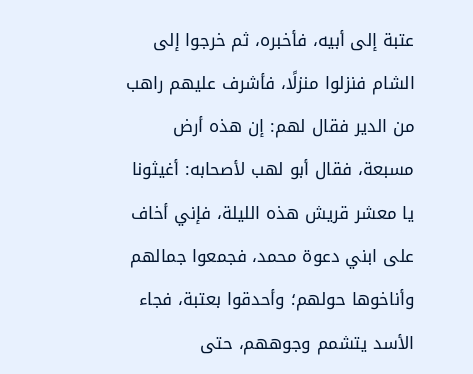عتبة إلى أبيه، فأخبره، ثم خرجوا إلى الشام فنزلوا منزلًا، فأشرف عليهم راهب من الدير فقال لهم: إن هذه أرض مسبعة، فقال أبو لهب لأصحابه: أغيثونا يا معشر قريش هذه الليلة، فإني أخاف على ابني دعوة محمد، فجمعوا جمالهم وأناخوها حولهم؛ وأحدقوا بعتبة، فجاء الأسد يتشمم وجوههم، حتى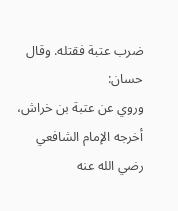ضرب عتبة فقتله. وقال حسان:
وروي عن عتبة بن خراش، أخرجه الإمام الشافعي رضي الله عنه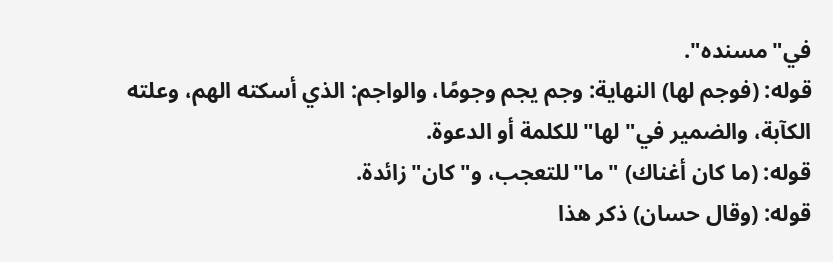في"مسنده".
قوله: (فوجم لها) النهاية: وجم يجم وجومًا، والواجم: الذي أسكته الهم، وعلته الكآبة، والضمير في"لها"للكلمة أو الدعوة.
قوله: (ما كان أغناك) "ما"للتعجب، و"كان"زائدة.
قوله: (وقال حسان) ذكر هذا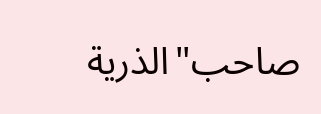صاحب"الذرية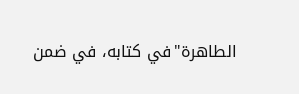الطاهرة"في كتابه، في ضمن